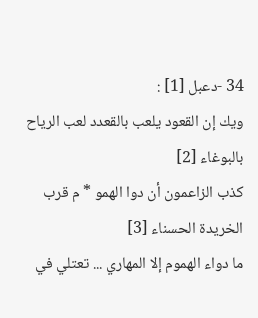34 -دعبل [1] :
ويك إن القعود يلعب بالقعدد لعب الرياح بالبوغاء [2]
كذب الزاعمون أن دوا الهمو * م قرب الخريدة الحسناء [3]
ما دواء الهموم إلا المهاري ... تعتلي في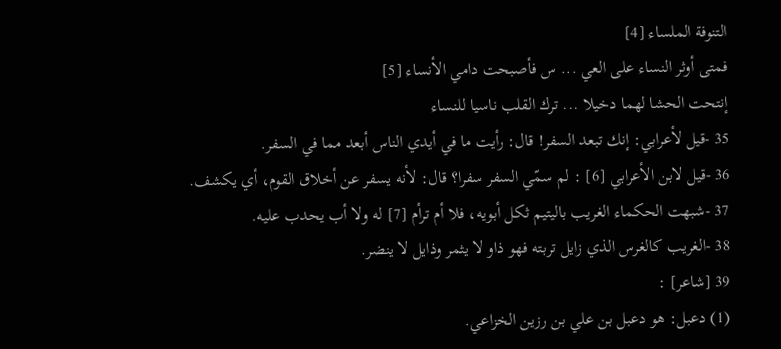التنوفة الملساء [4]
فمتى أوثر النساء على العي ... س فأصبحت دامي الأنساء [5]
إنتحت الحشا لهما دخيلا ... ترك القلب ناسيا للنساء
35 -قيل لأعرابي: إنك تبعد السفر! قال: رأيت ما في أيدي الناس أبعد مما في السفر.
36 -قيل لابن الأعرابي [6] : لم سمّي السفر سفرا؟ قال: لأنه يسفر عن أخلاق القوم، أي يكشف.
37 -شبهت الحكماء الغريب باليتيم ثكل أبويه، فلا أم ترأم [7] له ولا أب يحدب عليه.
38 -الغريب كالغرس الذي زايل تربته فهو ذاو لا يثمر وذايل لا ينضر.
39 [شاعر] :
(1) دعبل: هو دعبل بن علي بن رزين الخزاعي.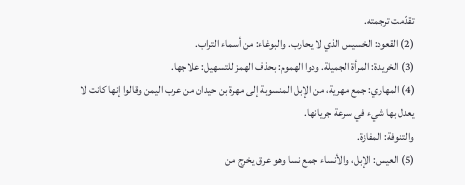تقدّمت ترجمته.
(2) القعود: الخسيس الذي لا يحارب. والبوغاء: من أسماء التراب.
(3) الخريدة: المرأة الجميلة. ودوا الهموم: بحذف الهمز للتسهيل: علاجها.
(4) المهاري: جمع مهرية، من الإبل المنسوبة إلى مهرة بن حيدان من عرب اليمن وقالوا إنها كانت لا يعدل بها شيء في سرعة جريانها.
والتنوفة: المفازة.
(5) العيس: الإبل، والأنساء جمع نسا وهو عرق يخرج من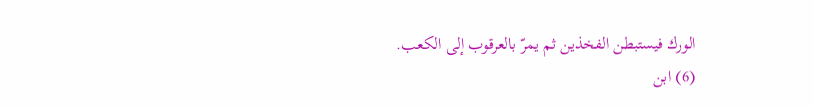الورك فيستبطن الفخذين ثم يمرّ بالعرقوب إلى الكعب.
(6) ابن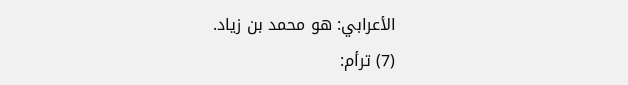الأعرابي: هو محمد بن زياد.
(7) ترأم: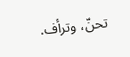تحنّ، وترأف.